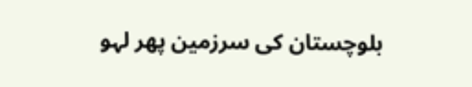بلوچستان کی سرزمین پھر لہو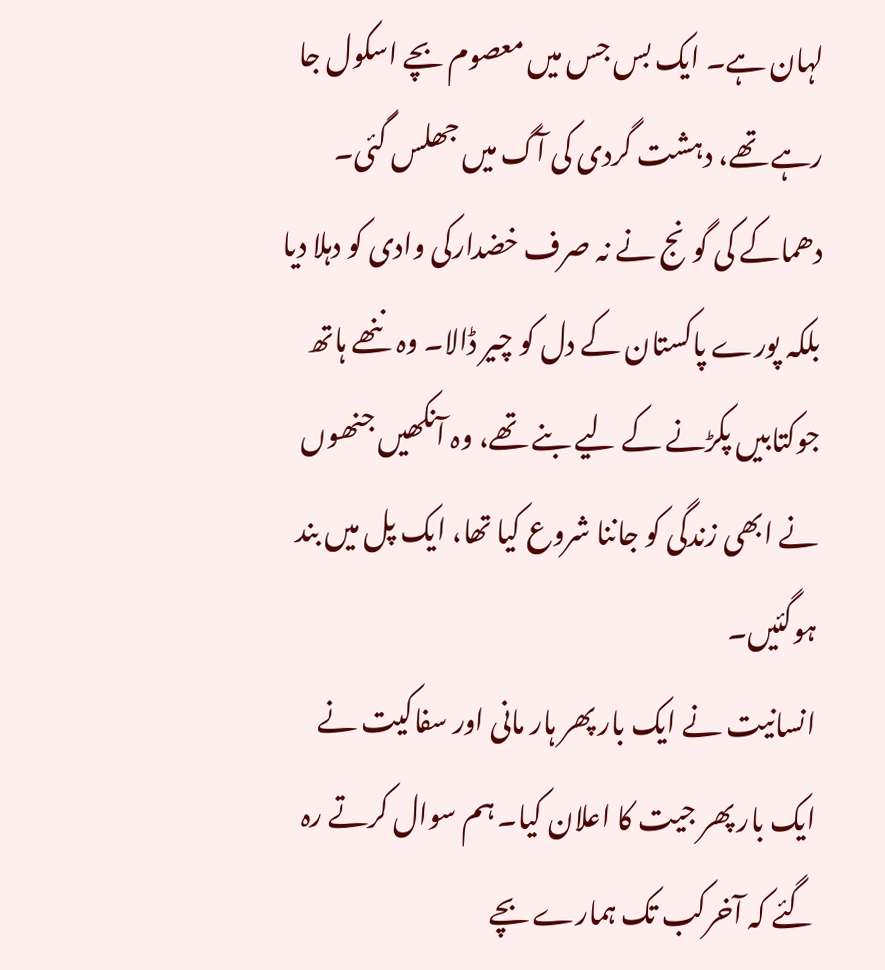لہان ہے۔ ایک بس جس میں معصوم بچے اسکول جا رہے تھے، دہشت گردی کی آگ میں جھلس گئی۔ دھماکے کی گونج نے نہ صرف خضدارکی وادی کو دہلا دیا بلکہ پورے پاکستان کے دل کو چیر ڈالا۔ وہ ننھے ہاتھ جوکتابیں پکڑنے کے لیے بنے تھے، وہ آنکھیں جنھوں نے ابھی زندگی کو جاننا شروع کیا تھا، ایک پل میں بند ہوگئیں۔
انسانیت نے ایک بار پھر ہار مانی اور سفاکیت نے ایک بار پھر جیت کا اعلان کیا۔ ہم سوال کرتے رہ گئے کہ آخرکب تک ہمارے بچے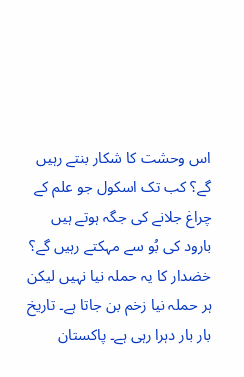اس وحشت کا شکار بنتے رہیں گے؟ کب تک اسکول جو علم کے چراغ جلانے کی جگہ ہوتے ہیں بارود کی بُو سے مہکتے رہیں گے؟
خضدار کا یہ حملہ نیا نہیں لیکن ہر حملہ نیا زخم بن جاتا ہے۔ تاریخ بار بار دہرا رہی ہے۔ پاکستان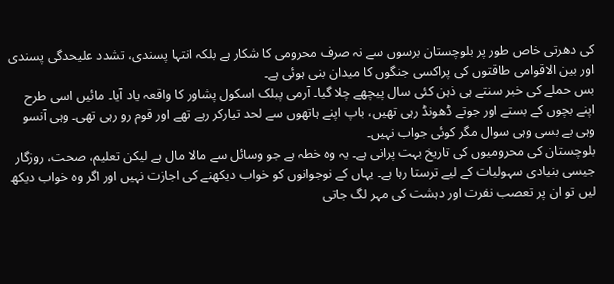کی دھرتی خاص طور پر بلوچستان برسوں سے نہ صرف محرومی کا شکار ہے بلکہ انتہا پسندی، تشدد علیحدگی پسندی اور بین الاقوامی طاقتوں کی پراکسی جنگوں کا میدان بنی ہوئی ہے۔
بس حملے کی خبر سنتے ہی ذہن کئی سال پیچھے چلا گیا۔ آرمی پبلک اسکول پشاور کا واقعہ یاد آیا۔ مائیں اسی طرح اپنے بچوں کے بستے اور جوتے ڈھونڈ رہی تھیں، باپ اپنے ہاتھوں سے لحد تیارکر رہے تھے اور قوم رو رہی تھی۔ وہی آنسو وہی بے بسی وہی سوال مگر کوئی جواب نہیں۔
بلوچستان کی محرومیوں کی تاریخ بہت پرانی ہے۔ یہ وہ خطہ ہے جو وسائل سے مالا مال ہے لیکن تعلیم، صحت، روزگار جیسی بنیادی سہولیات کے لیے ترستا رہا ہے۔ یہاں کے نوجوانوں کو خواب دیکھنے کی اجازت نہیں اور اگر وہ خواب دیکھ لیں تو ان پر تعصب نفرت اور دہشت کی مہر لگ جاتی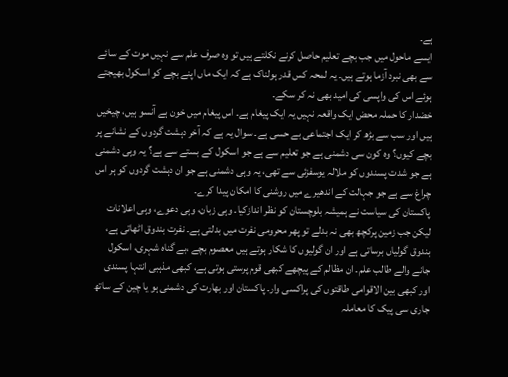ہے۔
ایسے ماحول میں جب بچے تعلیم حاصل کرنے نکلتے ہیں تو وہ صرف علم سے نہیں موت کے سائے سے بھی نبرد آزما ہوتے ہیں۔ یہ لمحہ کس قدر ہولناک ہے کہ ایک ماں اپنے بچے کو اسکول بھیجتے ہوئے اس کی واپسی کی امید بھی نہ کر سکے۔
خضدار کا حملہ محض ایک واقعہ نہیں یہ ایک پیغام ہے۔ اس پیغام میں خون ہے آنسو ہیں، چیخیں ہیں اور سب سے بڑھ کر ایک اجتماعی بے حسی ہے۔ سوال یہ ہے کہ آخر دہشت گردوں کے نشانے پر بچے کیوں؟ وہ کون سی دشمنی ہے جو تعلیم سے ہے جو اسکول کے بستے سے ہے؟ یہ وہی دشمنی ہے جو شدت پسندوں کو ملالہ یوسفزئی سے تھی، یہ وہی دشمنی ہے جو ان دہشت گردوں کو ہر اس چراغ سے ہے جو جہالت کے اندھیرے میں روشنی کا امکان پیدا کرے۔
پاکستان کی سیاست نے ہمیشہ بلوچستان کو نظر اندازکیا۔ وہی زبان، وہی دعوے، وہی اعلانات لیکن جب زمین پرکچھ بھی نہ بدلے تو پھر محرومی نفرت میں بدلتی ہے۔ نفرت بندوق اٹھاتی ہے، بندوق گولیاں برساتی ہے اور ان گولیوں کا شکار ہوتے ہیں معصوم بچے ،بے گناہ شہری، اسکول جانے والے طالب علم۔ ان مظالم کے پیچھے کبھی قوم پرستی ہوتی ہے، کبھی مذہبی انتہا پسندی اور کبھی بین الاقوامی طاقتوں کی پراکسی وار۔ پاکستان اور بھارت کی دشمنی ہو یا چین کے ساتھ جاری سی پیک کا معاملہ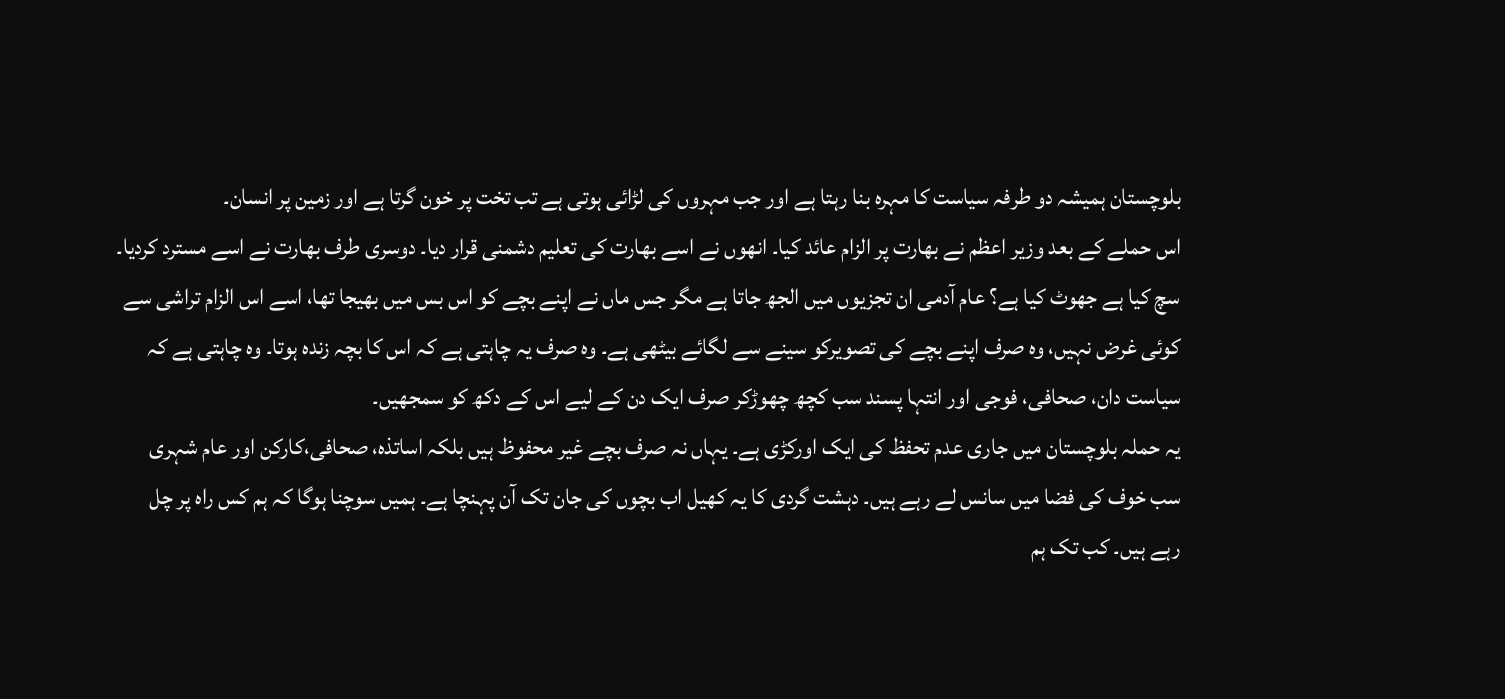بلوچستان ہمیشہ دو طرفہ سیاست کا مہرہ بنا رہتا ہے اور جب مہروں کی لڑائی ہوتی ہے تب تخت پر خون گرتا ہے اور زمین پر انسان۔
اس حملے کے بعد وزیر اعظم نے بھارت پر الزام عائد کیا۔ انھوں نے اسے بھارت کی تعلیم دشمنی قرار دیا۔ دوسری طرف بھارت نے اسے مسترد کردیا۔ سچ کیا ہے جھوٹ کیا ہے؟ عام آدمی ان تجزیوں میں الجھ جاتا ہے مگر جس ماں نے اپنے بچے کو اس بس میں بھیجا تھا، اسے اس الزام تراشی سے کوئی غرض نہیں، وہ صرف اپنے بچے کی تصویرکو سینے سے لگائے بیٹھی ہے۔ وہ صرف یہ چاہتی ہے کہ اس کا بچہ زندہ ہوتا۔ وہ چاہتی ہے کہ سیاست دان، صحافی، فوجی اور انتہا پسند سب کچھ چھوڑکر صرف ایک دن کے لیے اس کے دکھ کو سمجھیں۔
یہ حملہ بلوچستان میں جاری عدم تحفظ کی ایک اورکڑی ہے۔ یہاں نہ صرف بچے غیر محفوظ ہیں بلکہ اساتذہ، صحافی،کارکن اور عام شہری سب خوف کی فضا میں سانس لے رہے ہیں۔ دہشت گردی کا یہ کھیل اب بچوں کی جان تک آن پہنچا ہے۔ ہمیں سوچنا ہوگا کہ ہم کس راہ پر چل رہے ہیں۔ کب تک ہم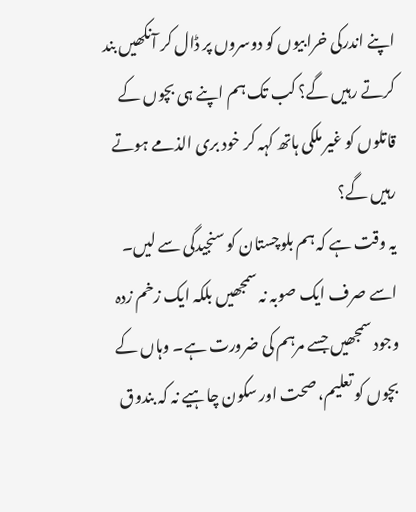اپنے اندرکی خرابیوں کو دوسروں پر ڈال کر آنکھیں بند کرتے رہیں گے؟ کب تک ہم اپنے ہی بچوں کے قاتلوں کو غیر ملکی ہاتھ کہہ کر خود بری الذمے ہوتے رہیں گے؟
یہ وقت ہے کہ ہم بلوچستان کو سنجیدگی سے لیں۔ اسے صرف ایک صوبہ نہ سمجھیں بلکہ ایک زخم زدہ وجود سمجھیں جسے مرہم کی ضرورت ہے۔ وہاں کے بچوں کو تعلیم، صحت اور سکون چاہیے نہ کہ بندوق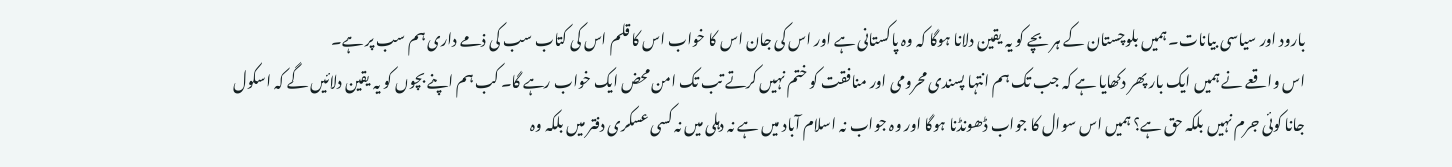بارود اور سیاسی بیانات۔ ہمیں بلوچستان کے ہر بچے کو یہ یقین دلانا ہوگا کہ وہ پاکستانی ہے اور اس کی جان اس کا خواب اس کا قلم اس کی کتاب سب کی ذمے داری ہم سب پر ہے۔
اس واقعے نے ہمیں ایک بار پھر دکھایا ہے کہ جب تک ہم انتہا پسندی محرومی اور منافقت کو ختم نہیں کرتے تب تک امن محض ایک خواب رہے گا۔ کب ہم اپنے بچوں کو یہ یقین دلائیں گے کہ اسکول جانا کوئی جرم نہیں بلکہ حق ہے؟ ہمیں اس سوال کا جواب ڈھونڈنا ہوگا اور وہ جواب نہ اسلام آباد میں ہے نہ دہلی میں نہ کسی عسکری دفتر میں بلکہ وہ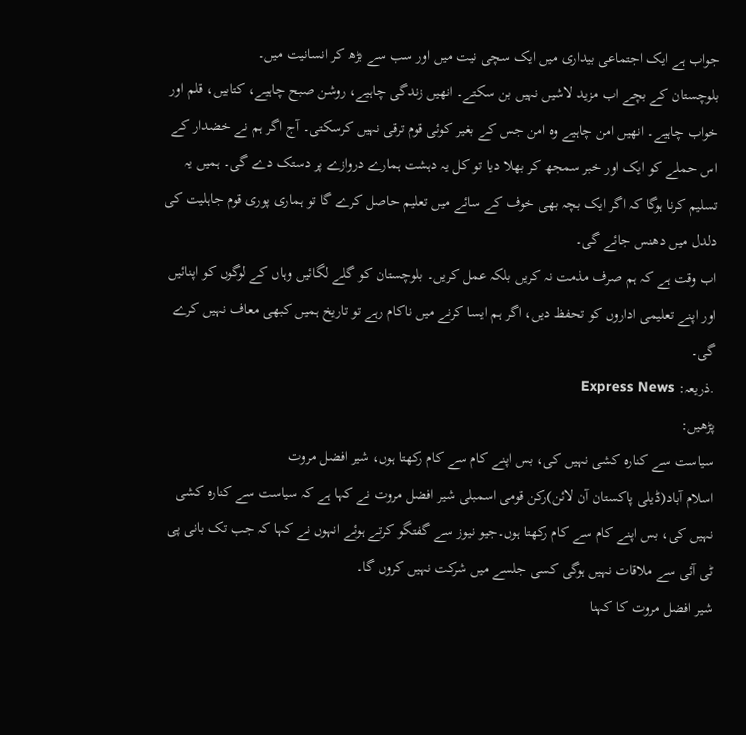جواب ہے ایک اجتماعی بیداری میں ایک سچی نیت میں اور سب سے بڑھ کر انسانیت میں۔
بلوچستان کے بچے اب مزید لاشیں نہیں بن سکتے۔ انھیں زندگی چاہیے، روشن صبح چاہیے، کتابیں، قلم اور خواب چاہیے۔ انھیں امن چاہیے وہ امن جس کے بغیر کوئی قوم ترقی نہیں کرسکتی۔ آج اگر ہم نے خضدار کے اس حملے کو ایک اور خبر سمجھ کر بھلا دیا تو کل یہ دہشت ہمارے دروازے پر دستک دے گی۔ ہمیں یہ تسلیم کرنا ہوگا کہ اگر ایک بچہ بھی خوف کے سائے میں تعلیم حاصل کرے گا تو ہماری پوری قوم جاہلیت کی دلدل میں دھنس جائے گی۔
اب وقت ہے کہ ہم صرف مذمت نہ کریں بلکہ عمل کریں۔ بلوچستان کو گلے لگائیں وہاں کے لوگوں کو اپنائیں اور اپنے تعلیمی اداروں کو تحفظ دیں، اگر ہم ایسا کرنے میں ناکام رہے تو تاریخ ہمیں کبھی معاف نہیں کرے گی۔
.ذریعہ: Express News
پڑھیں:
سیاست سے کنارہ کشی نہیں کی، بس اپنے کام سے کام رکھتا ہوں، شیر افضل مروت
اسلام آباد(ڈیلی پاکستان آن لائن)رکن قومی اسمبلی شیر افضل مروت نے کہا ہے کہ سیاست سے کنارہ کشی نہیں کی، بس اپنے کام سے کام رکھتا ہوں۔جیو نیوز سے گفتگو کرتے ہوئے انہوں نے کہا کہ جب تک بانی پی ٹی آئی سے ملاقات نہیں ہوگی کسی جلسے میں شرکت نہیں کروں گا۔
شیر افضل مروت کا کہنا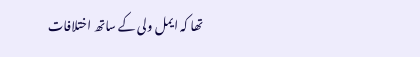تھا کہ ایمل ولی کے ساتھ اختلافات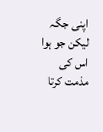اپنی جگہ لیکن جو ہوا اس کی مذمت کرتا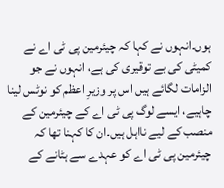ہوں۔انہوں نے کہا کہ چیئرمین پی ٹی اے نے کمیٹی کی بے توقیری کی ہے، انہوں نے جو الزامات لگائے ہیں اس پر وزیرِ اعظم کو نوٹس لینا چاہیے، ایسے لوگ پی ٹی اے کے چیئرمین کے منصب کے لیے نااہل ہیں۔ان کا کہنا تھا کہ چیئرمین پی ٹی اے کو عہدے سے ہٹانے کے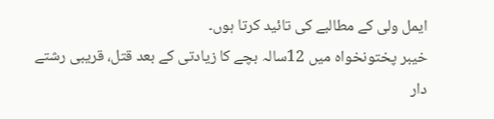ایمل ولی کے مطالبے کی تائید کرتا ہوں۔
خیبر پختونخواہ میں 12سالہ بچے کا زیادتی کے بعد قتل، قریبی رشتے دار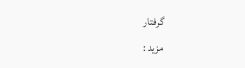گرفتار
مزید :